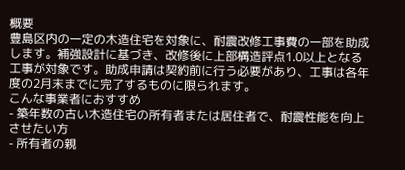概要
豊島区内の一定の木造住宅を対象に、耐震改修工事費の一部を助成します。補強設計に基づき、改修後に上部構造評点1.0以上となる工事が対象です。助成申請は契約前に行う必要があり、工事は各年度の2月末までに完了するものに限られます。
こんな事業者におすすめ
- 築年数の古い木造住宅の所有者または居住者で、耐震性能を向上させたい方
- 所有者の親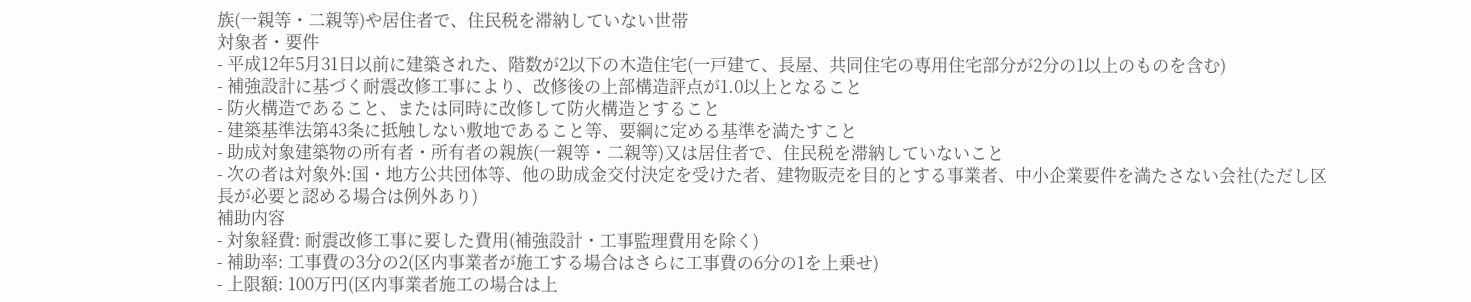族(一親等・二親等)や居住者で、住民税を滞納していない世帯
対象者・要件
- 平成12年5月31日以前に建築された、階数が2以下の木造住宅(一戸建て、長屋、共同住宅の専用住宅部分が2分の1以上のものを含む)
- 補強設計に基づく耐震改修工事により、改修後の上部構造評点が1.0以上となること
- 防火構造であること、または同時に改修して防火構造とすること
- 建築基準法第43条に抵触しない敷地であること等、要綱に定める基準を満たすこと
- 助成対象建築物の所有者・所有者の親族(一親等・二親等)又は居住者で、住民税を滞納していないこと
- 次の者は対象外:国・地方公共団体等、他の助成金交付決定を受けた者、建物販売を目的とする事業者、中小企業要件を満たさない会社(ただし区長が必要と認める場合は例外あり)
補助内容
- 対象経費: 耐震改修工事に要した費用(補強設計・工事監理費用を除く)
- 補助率: 工事費の3分の2(区内事業者が施工する場合はさらに工事費の6分の1を上乗せ)
- 上限額: 100万円(区内事業者施工の場合は上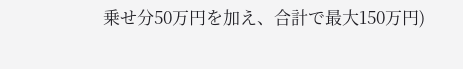乗せ分50万円を加え、合計で最大150万円)